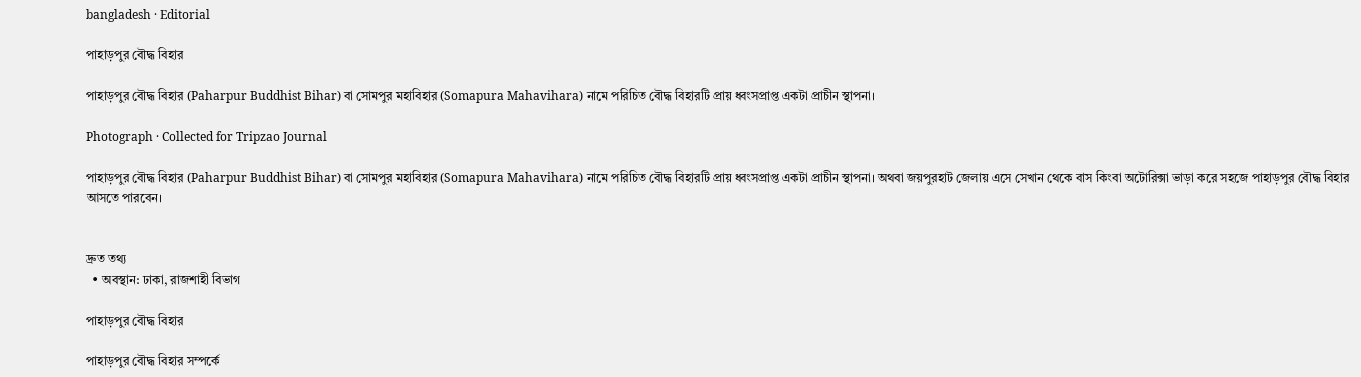bangladesh · Editorial

পাহাড়পুর বৌদ্ধ বিহার

পাহাড়পুর বৌদ্ধ বিহার (Paharpur Buddhist Bihar) বা সোমপুর মহাবিহার (Somapura Mahavihara) নামে পরিচিত বৌদ্ধ বিহারটি প্রায় ধ্বংসপ্রাপ্ত একটা প্রাচীন স্থাপনা।

Photograph · Collected for Tripzao Journal

পাহাড়পুর বৌদ্ধ বিহার (Paharpur Buddhist Bihar) বা সোমপুর মহাবিহার (Somapura Mahavihara) নামে পরিচিত বৌদ্ধ বিহারটি প্রায় ধ্বংসপ্রাপ্ত একটা প্রাচীন স্থাপনা। অথবা জয়পুরহাট জেলায় এসে সেখান থেকে বাস কিংবা অটোরিক্সা ভাড়া করে সহজে পাহাড়পুর বৌদ্ধ বিহার আসতে পারবেন।


দ্রুত তথ্য
  • অবস্থান: ঢাকা, রাজশাহী বিভাগ

পাহাড়পুর বৌদ্ধ বিহার

পাহাড়পুর বৌদ্ধ বিহার সম্পর্কে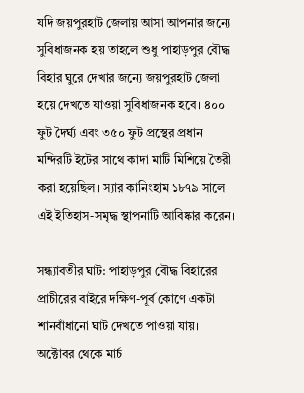যদি জয়পুরহাট জেলায় আসা আপনার জন্যে সুবিধাজনক হয় তাহলে শুধু পাহাড়পুর বৌদ্ধ বিহার ঘুরে দেখার জন্যে জয়পুরহাট জেলা হয়ে দেখতে যাওয়া সুবিধাজনক হবে। ৪০০ ফুট দৈর্ঘ্য এবং ৩৫০ ফুট প্রস্থের প্রধান মন্দিরটি ইটের সাথে কাদা মাটি মিশিয়ে তৈরী করা হয়েছিল। স্যার কানিংহাম ১৮৭৯ সালে এই ইতিহাস-সমৃদ্ধ স্থাপনাটি আবিষ্কার করেন।

সন্ধ্যাবতীর ঘাট: পাহাড়পুর বৌদ্ধ বিহারের প্রাচীরের বাইরে দক্ষিণ-পূর্ব কোণে একটা শানবাঁধানো ঘাট দেখতে পাওয়া যায়। অক্টোবর থেকে মার্চ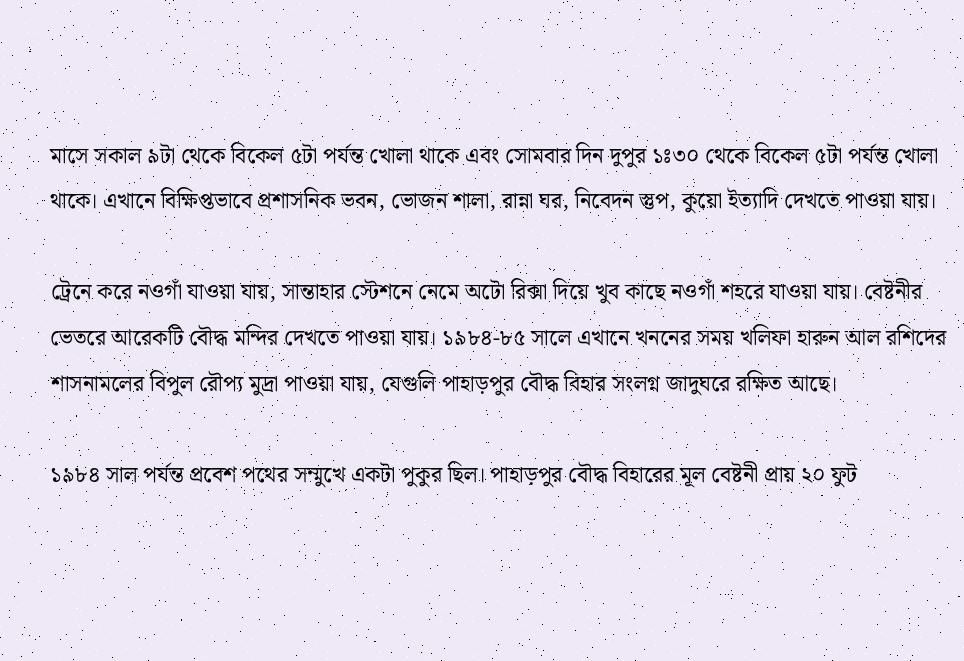মাসে সকাল ৯টা থেকে বিকেল ৫টা পর্যন্ত খোলা থাকে এবং সোমবার দিন দুপুর ১ঃ৩০ থেকে বিকেল ৫টা পর্যন্ত খোলা থাকে। এখানে বিক্ষিপ্তভাবে প্রশাসনিক ভবন, ভোজন শালা, রান্না ঘর, নিবেদন স্তুপ, কুয়ো ইত্যাদি দেখতে পাওয়া যায়।

ট্রেনে করে নওগাঁ যাওয়া যায়, সান্তাহার স্টেশনে নেমে অটো রিক্সা দিয়ে খুব কাছে নওগাঁ শহরে যাওয়া যায়। বেষ্টনীর ভেতরে আরেকটি বৌদ্ধ মন্দির দেখতে পাওয়া যায়। ১৯৮৪-৮৫ সালে এখানে খননের সময় খলিফা হারুন আল রশিদের শাসনামলের বিপুল রৌপ্য মুদ্রা পাওয়া যায়, যেগুলি পাহাড়পুর বৌদ্ধ বিহার সংলগ্ন জাদুঘরে রক্ষিত আছে।

১৯৮৪ সাল পর্যন্ত প্রবেশ পথের সম্মুখে একটা পুকুর ছিল। পাহাড়পুর বৌদ্ধ বিহারের মূল বেষ্টনী প্রায় ২০ ফুট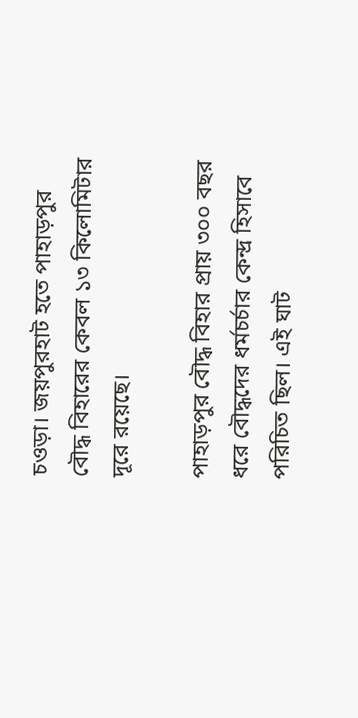চওড়া। জয়পুরহাট হতে পাহাড়পুর বৌদ্ধ বিহারের কেবল ১৩ কিলোমিটার দূরে রয়েছে।

পাহাড়পুর বৌদ্ধ বিহার প্রায় ৩০০ বছর ধরে বৌদ্ধদের ধর্মচর্চার কেন্দ্র হিসাবে পরিচিত ছিল। এই ঘাট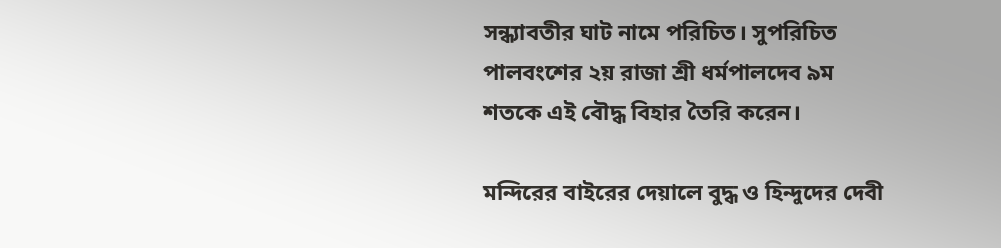সন্ধ্যাবতীর ঘাট নামে পরিচিত। সুপরিচিত পালবংশের ২য় রাজা শ্রী ধর্মপালদেব ৯ম শতকে এই বৌদ্ধ বিহার তৈরি করেন।

মন্দিরের বাইরের দেয়ালে বুদ্ধ ও হিন্দুদের দেবী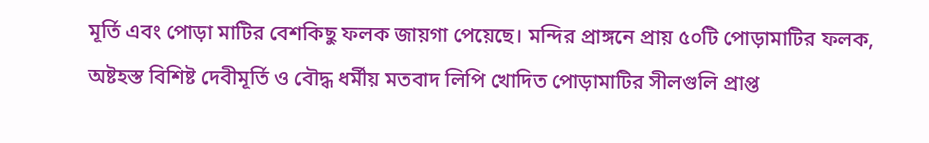মূর্তি এবং পোড়া মাটির বেশকিছু ফলক জায়গা পেয়েছে। মন্দির প্রাঙ্গনে প্রায় ৫০টি পোড়ামাটির ফলক, অষ্টহস্ত বিশিষ্ট দেবীমূর্তি ও বৌদ্ধ ধর্মীয় মতবাদ লিপি খোদিত পোড়ামাটির সীলগুলি প্রাপ্ত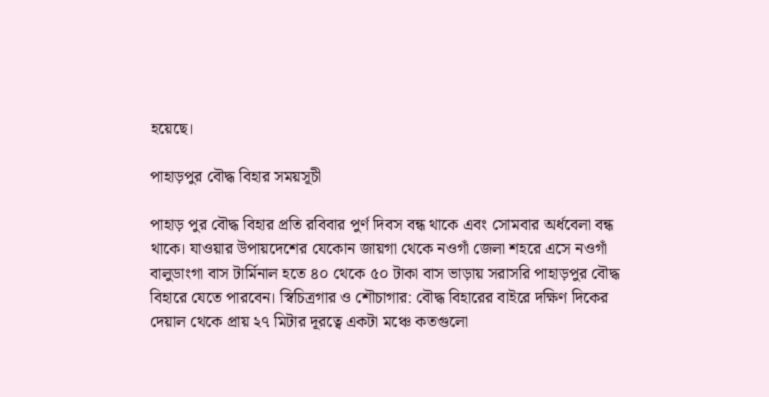হয়েছে।

পাহাড়পুর বৌদ্ধ বিহার সময়সূচী

পাহাড় পুর বৌদ্ধ বিহার প্রতি রবিবার পুর্ণ দিবস বন্ধ থাকে এবং সোমবার অর্ধবেলা বন্ধ থাকে। যাওয়ার উপায়দেশের যেকোন জায়গা থেকে নওগাঁ জেলা শহরে এসে নওগাঁ বালুডাংগা বাস টার্মিনাল হতে ৪০ থেকে ৫০ টাকা বাস ভাড়ায় সরাসরি পাহাড়পুর বৌদ্ধ বিহারে যেতে পারবেন। স্বিচিত্রগার ও শৌচাগার: বৌদ্ধ বিহারের বাইরে দক্ষিণ দিকের দেয়াল থেকে প্রায় ২৭ মিটার দূরত্বে একটা মঞ্চে কতগুলো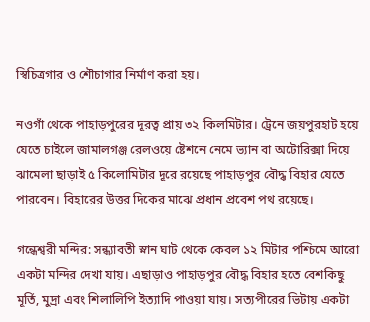স্বিচিত্রগার ও শৌচাগার নির্মাণ করা হয়।

নওগাঁ থেকে পাহাড়পুরের দূরত্ব প্রায় ৩২ কিলমিটার। ট্রেনে জয়পুরহাট হয়ে যেতে চাইলে জামালগঞ্জ রেলওয়ে ষ্টেশনে নেমে ভ্যান বা অটোরিক্সা দিয়ে ঝামেলা ছাড়াই ৫ কিলোমিটার দূরে রয়েছে পাহাড়পুর বৌদ্ধ বিহার যেতে পারবেন। বিহারের উত্তর দিকের মাঝে প্রধান প্রবেশ পথ রয়েছে।

গন্ধেশ্বরী মন্দির: সন্ধ্যাবতী স্নান ঘাট থেকে কেবল ১২ মিটার পশ্চিমে আরো একটা মন্দির দেখা যায়। এছাড়াও পাহাড়পুর বৌদ্ধ বিহার হতে বেশকিছু মূর্তি, মুদ্রা এবং শিলালিপি ইত্যাদি পাওয়া যায়। সত্যপীরের ভিটায় একটা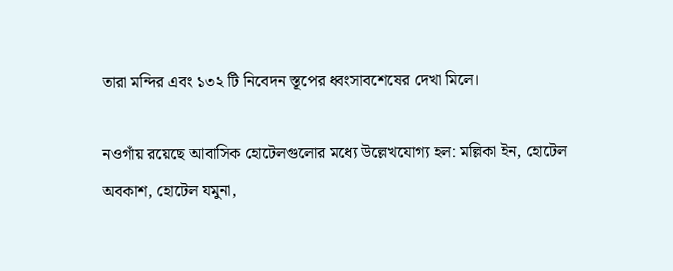তারা মন্দির এবং ১৩২ টি নিবেদন স্তূপের ধ্বংসাবশেষের দেখা মিলে।

নওগাঁয় রয়েছে আবাসিক হোটেলগুলোর মধ্যে উল্লেখযোগ্য হল: মল্লিকা ইন, হোটেল অবকাশ, হোটেল যমুনা,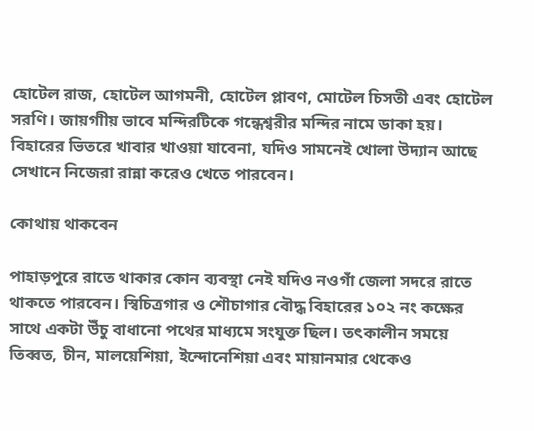হোটেল রাজ, হোটেল আগমনী, হোটেল প্লাবণ, মোটেল চিসতী এবং হোটেল সরণি। জায়গাীয় ভাবে মন্দিরটিকে গন্ধেশ্বরীর মন্দির নামে ডাকা হয়। বিহারের ভিতরে খাবার খাওয়া যাবেনা, যদিও সামনেই খোলা উদ্যান আছে সেখানে নিজেরা রান্না করেও খেতে পারবেন।

কোথায় থাকবেন

পাহাড়পুরে রাতে থাকার কোন ব্যবস্থা নেই যদিও নওগাঁ জেলা সদরে রাতে থাকতে পারবেন। স্বিচিত্রগার ও শৌচাগার বৌদ্ধ বিহারের ১০২ নং কক্ষের সাথে একটা উঁচু বাধানো পথের মাধ্যমে সংযুক্ত ছিল। তৎকালীন সময়ে তিব্বত, চীন, মালয়েশিয়া, ইন্দোনেশিয়া এবং মায়ানমার থেকেও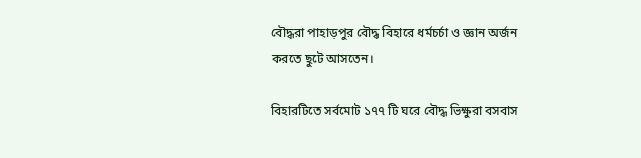বৌদ্ধরা পাহাড়পুর বৌদ্ধ বিহারে ধর্মচর্চা ও জ্ঞান অর্জন করতে ছুটে আসতেন।

বিহারটিতে সর্বমোট ১৭৭ টি ঘরে বৌদ্ধ ভিক্ষুরা বসবাস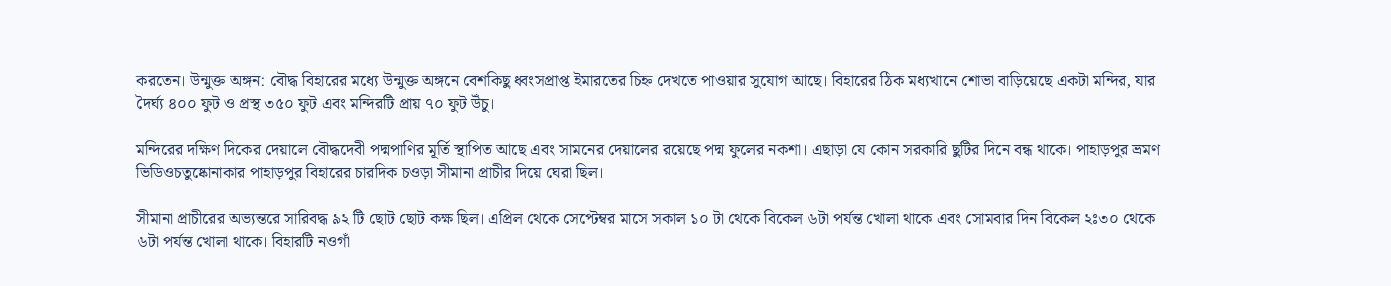করতেন। উন্মুক্ত অঙ্গন: বৌদ্ধ বিহারের মধ্যে উন্মুক্ত অঙ্গনে বেশকিছু ধ্বংসপ্রাপ্ত ইমারতের চিহ্ন দেখতে পাওয়ার সুযোগ আছে। বিহারের ঠিক মধ্যখানে শোভা বাড়িয়েছে একটা মন্দির, যার দৈর্ঘ্য ৪০০ ফুট ও প্রস্থ ৩৫০ ফুট এবং মন্দিরটি প্রায় ৭০ ফুট উঁচু।

মন্দিরের দক্ষিণ দিকের দেয়ালে বৌদ্ধদেবী পদ্মপাণির মূর্তি স্থাপিত আছে এবং সামনের দেয়ালের রয়েছে পদ্ম ফুলের নকশা। এছাড়া যে কোন সরকারি ছুটির দিনে বন্ধ থাকে। পাহাড়পুর ভ্রমণ ভিডিওচতুষ্কোনাকার পাহাড়পুর বিহারের চারদিক চওড়া সীমানা প্রাচীর দিয়ে ঘেরা ছিল।

সীমানা প্রাচীরের অভ্যন্তরে সারিবদ্ধ ৯২ টি ছোট ছোট কক্ষ ছিল। এপ্রিল থেকে সেপ্টেম্বর মাসে সকাল ১০ টা থেকে বিকেল ৬টা পর্যন্ত খোলা থাকে এবং সোমবার দিন বিকেল ২ঃ৩০ থেকে ৬টা পর্যন্ত খোলা থাকে। বিহারটি নওগাঁ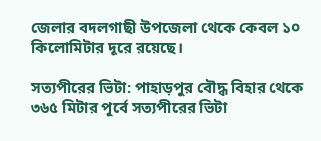জেলার বদলগাছী উপজেলা থেকে কেবল ১০ কিলোমিটার দূরে রয়েছে।

সত্যপীরের ভিটা: পাহাড়পুর বৌদ্ধ বিহার থেকে ৩৬৫ মিটার পূর্বে সত্যপীরের ভিটা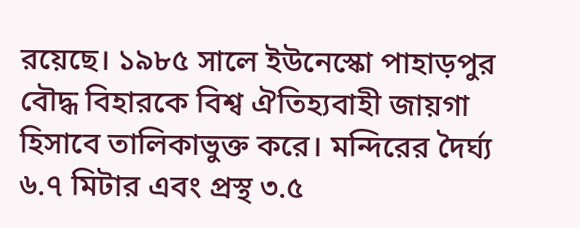রয়েছে। ১৯৮৫ সালে ইউনেস্কো পাহাড়পুর বৌদ্ধ বিহারকে বিশ্ব ঐতিহ্যবাহী জায়গা হিসাবে তালিকাভুক্ত করে। মন্দিরের দৈর্ঘ্য ৬.৭ মিটার এবং প্রস্থ ৩.৫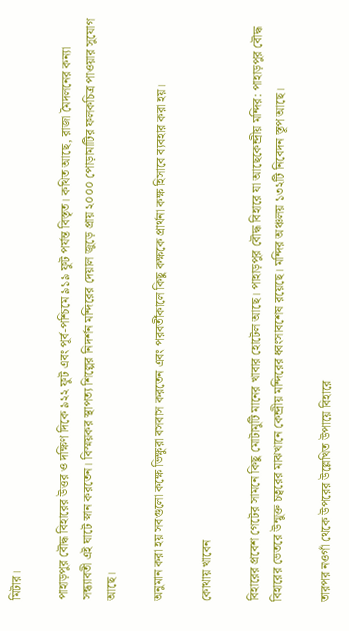মিটার।

পাহাড়পুর বৌদ্ধ বিহারের উত্তর ও দক্ষিণ দিকে ৯২২ ফুট এবং পূর্ব-পশ্চিমে ৯১৯ ফুট পর্যন্ত বিস্তৃত। কথিত আছে, রাজা মৈদলনের কন্যা সন্ধ্যাবতী এই ঘাটে স্নান করতেন। বিস্ময়কর স্থাপত্য শিল্পের নিদর্শন মন্দিরের দেয়াল জুড়ে প্রায় ২০০০ পোড়ামাটির ফলকচিত্র পাওয়ার সুযোগ আছে।

অনুমান করা হয় সবগুলো কক্ষে ভিক্ষুরা বসবাস করতেন এবং পরবর্তীকালে কিছু কক্ষকে প্রার্থনা কক্ষ হিসাবে ব্যবহার করা হয়।

কোথায় খাবেন

বিহারের প্রবেশ গেটের সামনে কিছু মোটামুটি মানের খাবার হোটেল আছে। পাহাড়পুর বৌদ্ধ বিহারে যা আছেকেন্দ্রীয় মন্দির: পাহাড়পুর বৌদ্ধ বিহারের ভেতরে উন্মুক্ত চত্বরের মাঝখানে কেন্দ্রীয় মন্দিরের ধ্বংসাবশেষ রয়েছে। মন্দির অঞ্চলয় ১৩২টি নিবেদন স্তূপ আছে।

তারপর নওগাঁ থেকে উপরের উল্লেখিত উপায়ে বিহারে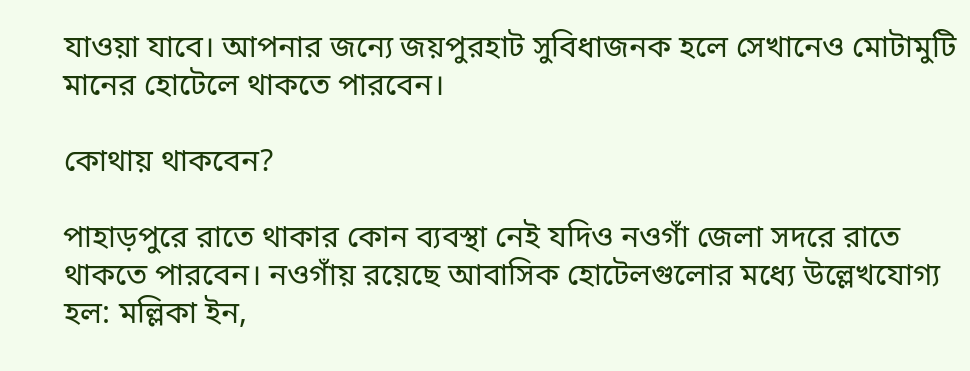যাওয়া যাবে। আপনার জন্যে জয়পুরহাট সুবিধাজনক হলে সেখানেও মোটামুটি মানের হোটেলে থাকতে পারবেন।

কোথায় থাকবেন?

পাহাড়পুরে রাতে থাকার কোন ব্যবস্থা নেই যদিও নওগাঁ জেলা সদরে রাতে থাকতে পারবেন। নওগাঁয় রয়েছে আবাসিক হোটেলগুলোর মধ্যে উল্লেখযোগ্য হল: মল্লিকা ইন,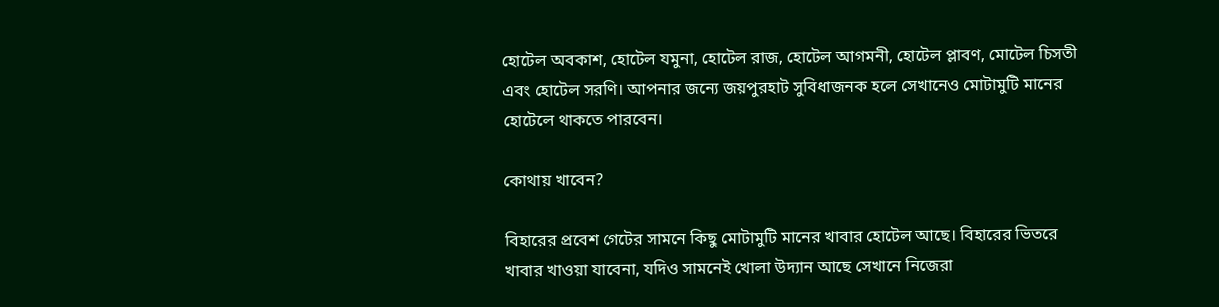হোটেল অবকাশ, হোটেল যমুনা, হোটেল রাজ, হোটেল আগমনী, হোটেল প্লাবণ, মোটেল চিসতী এবং হোটেল সরণি। আপনার জন্যে জয়পুরহাট সুবিধাজনক হলে সেখানেও মোটামুটি মানের হোটেলে থাকতে পারবেন।

কোথায় খাবেন?

বিহারের প্রবেশ গেটের সামনে কিছু মোটামুটি মানের খাবার হোটেল আছে। বিহারের ভিতরে খাবার খাওয়া যাবেনা, যদিও সামনেই খোলা উদ্যান আছে সেখানে নিজেরা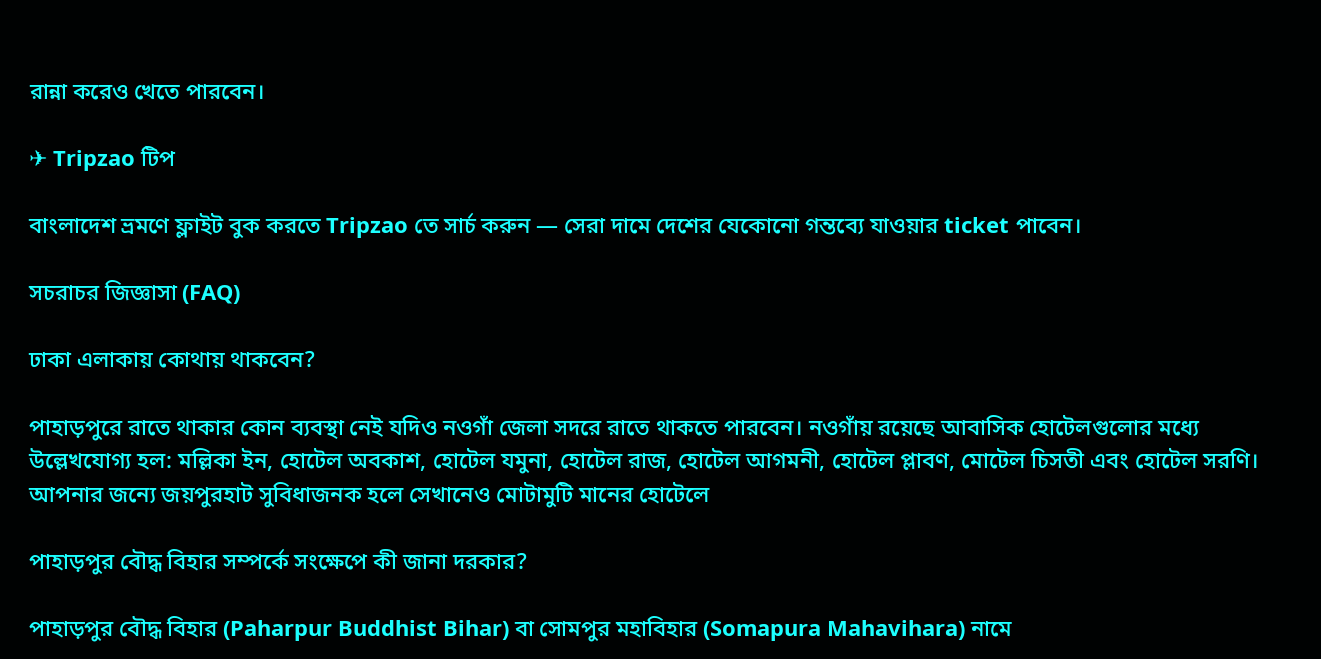রান্না করেও খেতে পারবেন।

✈ Tripzao টিপ

বাংলাদেশ ভ্রমণে ফ্লাইট বুক করতে Tripzao তে সার্চ করুন — সেরা দামে দেশের যেকোনো গন্তব্যে যাওয়ার ticket পাবেন।

সচরাচর জিজ্ঞাসা (FAQ)

ঢাকা এলাকায় কোথায় থাকবেন?

পাহাড়পুরে রাতে থাকার কোন ব্যবস্থা নেই যদিও নওগাঁ জেলা সদরে রাতে থাকতে পারবেন। নওগাঁয় রয়েছে আবাসিক হোটেলগুলোর মধ্যে উল্লেখযোগ্য হল: মল্লিকা ইন, হোটেল অবকাশ, হোটেল যমুনা, হোটেল রাজ, হোটেল আগমনী, হোটেল প্লাবণ, মোটেল চিসতী এবং হোটেল সরণি। আপনার জন্যে জয়পুরহাট সুবিধাজনক হলে সেখানেও মোটামুটি মানের হোটেলে

পাহাড়পুর বৌদ্ধ বিহার সম্পর্কে সংক্ষেপে কী জানা দরকার?

পাহাড়পুর বৌদ্ধ বিহার (Paharpur Buddhist Bihar) বা সোমপুর মহাবিহার (Somapura Mahavihara) নামে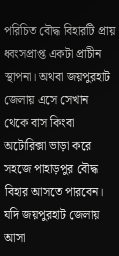পরিচিত বৌদ্ধ বিহারটি প্রায় ধ্বংসপ্রাপ্ত একটা প্রাচীন স্থাপনা। অথবা জয়পুরহাট জেলায় এসে সেখান থেকে বাস কিংবা অটোরিক্সা ভাড়া করে সহজে পাহাড়পুর বৌদ্ধ বিহার আসতে পারবেন। যদি জয়পুরহাট জেলায় আসা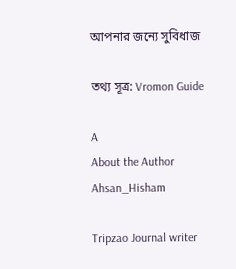আপনার জন্যে সুবিধাজ

তথ্য সূত্র: Vromon Guide

A
About the Author
Ahsan_Hisham

Tripzao Journal writer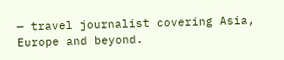— travel journalist covering Asia, Europe and beyond.